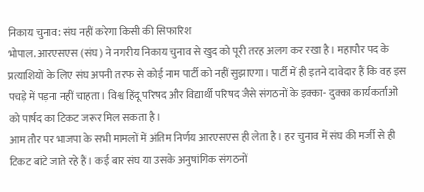निकाय चुनाव: संघ नहीं करेगा किसी की सिफारिश
भोपाल. आरएसएस (संघ) ने नगरीय निकाय चुनाव से खुद को पूरी तरह अलग कर रखा है। महापौर पद के प्रत्याशियों के लिए संघ अपनी तरफ से कोई नाम पार्टी को नहीं सुझाएगा। पार्टी में ही इतने दावेदार हैं कि वह इस पचड़े में पड़ना नहीं चाहता। विश्व हिंदू परिषद और विद्यार्थी परिषद जैसे संगठनों के इक्का- दुक्का कार्यकर्ताओं को पार्षद का टिकट जरूर मिल सकता है।
आम तौर पर भाजपा के सभी मामलों में अंतिम निर्णय आरएसएस ही लेता है। हर चुनाव में संघ की मर्जी से ही टिकट बांटे जाते रहे हैं। कई बार संघ या उसके अनुषांगिक संगठनों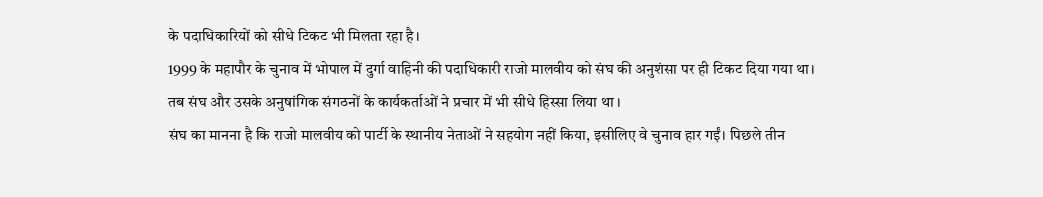के पदाधिकारियों को सीधे टिकट भी मिलता रहा है।
1999 के महापौर के चुनाव में भोपाल में दुर्गा वाहिनी की पदाधिकारी राजो मालवीय को संघ की अनुशंसा पर ही टिकट दिया गया था। तब संघ और उसके अनुषांगिक संगठनों के कार्यकर्ताओं ने प्रचार में भी सीधे हिस्सा लिया था ।
संघ का मानना है कि राजो मालवीय को पार्टी के स्थानीय नेताओं ने सहयोग नहीं किया, इसीलिए वे चुनाव हार गईं। पिछले तीन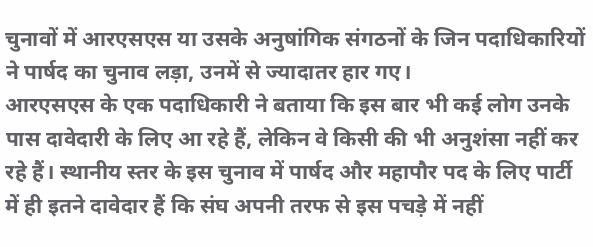चुनावों में आरएसएस या उसके अनुषांगिक संगठनों के जिन पदाधिकारियों ने पार्षद का चुनाव लड़ा, उनमें से ज्यादातर हार गए।
आरएसएस के एक पदाधिकारी ने बताया कि इस बार भी कई लोग उनके पास दावेदारी के लिए आ रहे हैं, लेकिन वे किसी की भी अनुशंसा नहीं कर रहे हैं। स्थानीय स्तर के इस चुनाव में पार्षद और महापौर पद के लिए पार्टी में ही इतने दावेदार हैं कि संघ अपनी तरफ से इस पचड़े में नहीं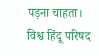पड़ना चाहता।
विश्व हिंदू परिषद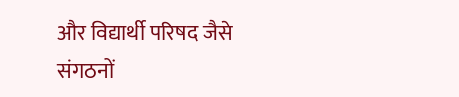और विद्यार्थी परिषद जैसे संगठनों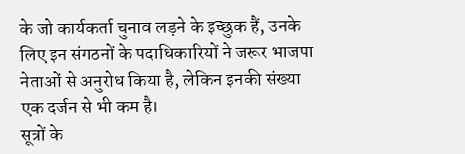के जो कार्यकर्ता चुनाव लड़ने के इच्छुक हैं, उनके लिए इन संगठनों के पदाधिकारियों ने जरूर भाजपा नेताओं से अनुरोध किया है, लेकिन इनकी संख्या एक दर्जन से भी कम है।
सूत्रों के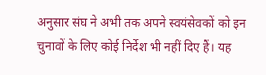अनुसार संघ ने अभी तक अपने स्वयंसेवकों को इन चुनावों के लिए कोई निर्देश भी नहीं दिए हैं। यह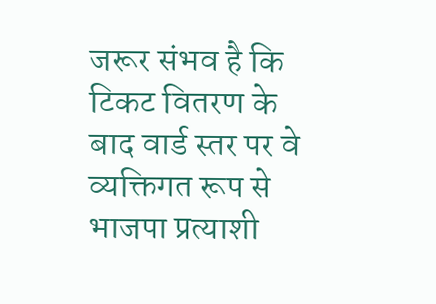जरूर संभव है कि टिकट वितरण के बाद वार्ड स्तर पर वे व्यक्तिगत रूप से भाजपा प्रत्याशी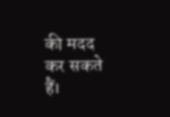की मदद कर सकते हैं।